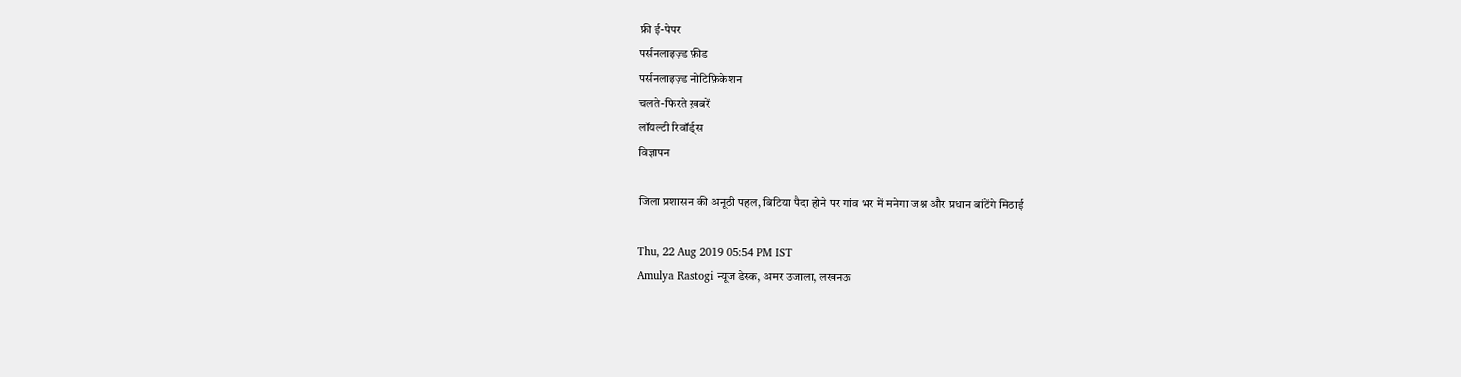फ्री ई-पेपर
पर्सनलाइज़्ड फ़ीड
पर्सनलाइज़्ड नोटिफ़िकेशन
चलते-फिरते ख़बरें
लॉयल्टी रिवॉर्ड्स
विज्ञापन

जिला प्रशासन की अनूठी पहल, बिटिया पैदा होने पर गांव भर में मनेगा जश्न और प्रधान बांटेंगे मिठाई

Thu, 22 Aug 2019 05:54 PM IST
Amulya Rastogi न्यूज डेस्क, अमर उजाला, लखनऊ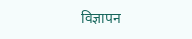विज्ञापन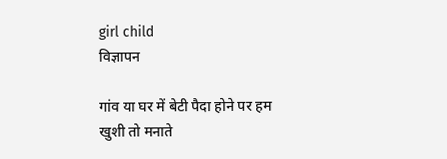girl child
विज्ञापन

गांव या घर में बेटी पैदा होने पर हम खुशी तो मनाते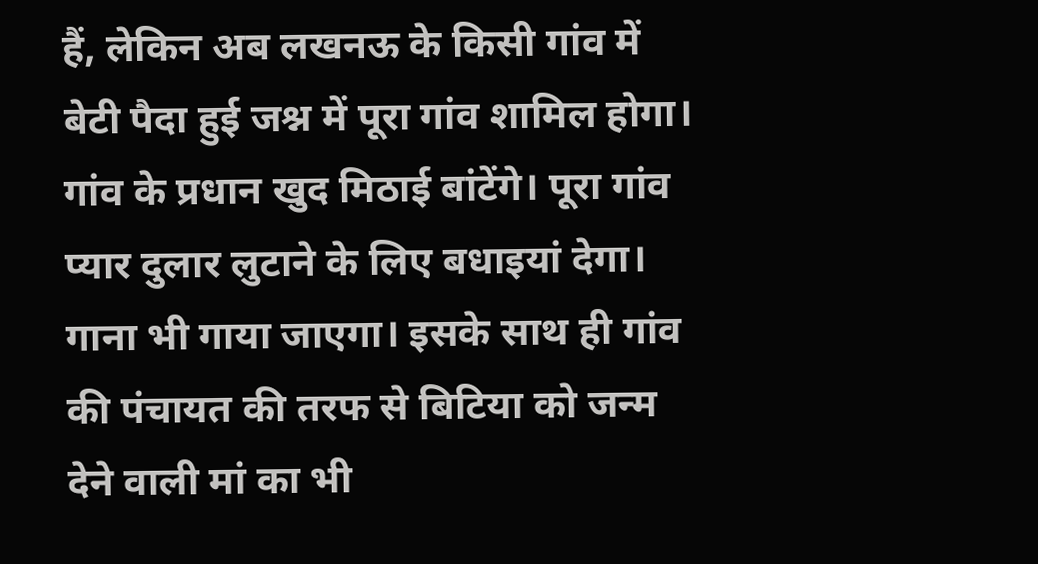हैं, लेकिन अब लखनऊ के किसी गांव में बेटी पैदा हुई जश्न में पूरा गांव शामिल होगा। गांव के प्रधान खुद मिठाई बांटेंगे। पूरा गांव प्यार दुलार लुटाने के लिए बधाइयां देगा। गाना भी गाया जाएगा। इसके साथ ही गांव की पंचायत की तरफ से बिटिया को जन्म देने वाली मां का भी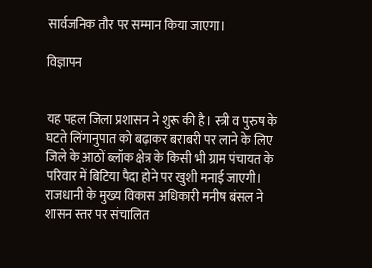सार्वजनिक तौर पर सम्मान किया जाएगा।

विज्ञापन


यह पहल जिला प्रशासन ने शुरू की है। स्त्री व पुरुष के घटते लिंगानुपात को बढ़ाकर बराबरी पर लाने के लिए जिले के आठों ब्लॉक क्षेत्र के किसी भी ग्राम पंचायत के परिवार में बिटिया पैदा होने पर खुशी मनाई जाएगी। राजधानी के मुख्य विकास अधिकारी मनीष बंसल ने शासन स्तर पर संचालित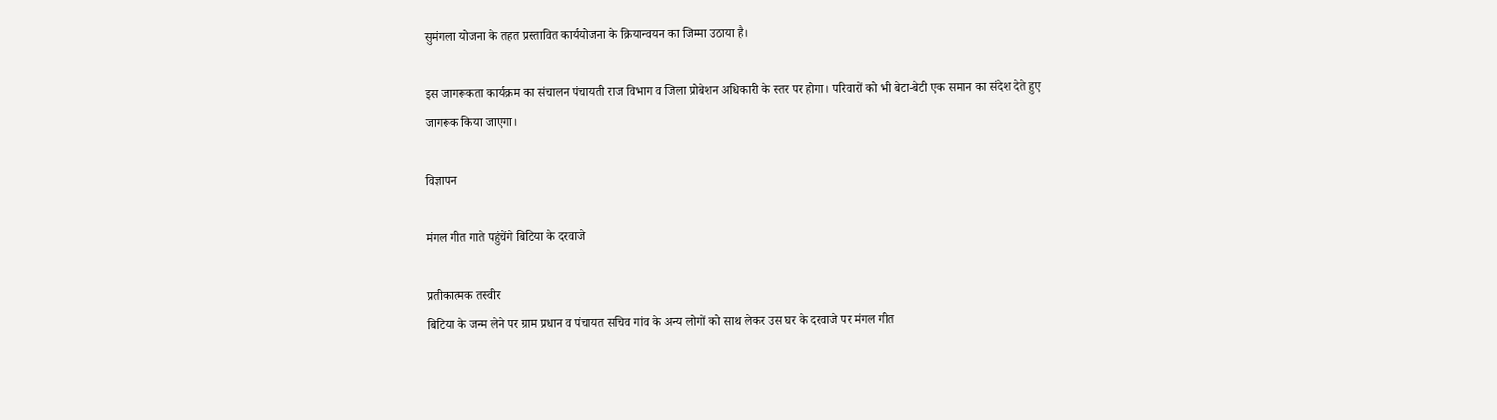सुमंगला योजना के तहत प्रस्तावित कार्ययोजना के क्रियान्वयन का जिम्मा उठाया है।

इस जागरूकता कार्यक्रम का संचालन पंचायती राज विभाग व जिला प्रोबेशन अधिकारी के स्तर पर होगा। परिवारों को भी बेटा-बेटी एक समान का संदेश देते हुए जागरूक किया जाएगा।

विज्ञापन

मंगल गीत गाते पहुंचेंगे बिटिया के दरवाजे

प्रतीकात्मक तस्वीर
बिटिया के जन्म लेने पर ग्राम प्रधान व पंचायत सचिव गांव के अन्य लोगों को साथ लेकर उस घर के दरवाजे पर मंगल गीत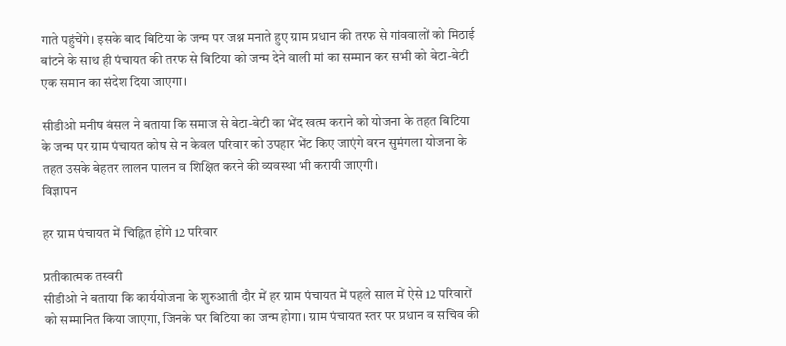गाते पहुंचेंगे। इसके बाद बिटिया के जन्म पर जश्न मनाते हुए ग्राम प्रधान की तरफ से गांववालों को मिठाई बांटने के साथ ही पंचायत की तरफ से बिटिया को जन्म देने वाली मां का सम्मान कर सभी को बेटा-बेटी एक समान का संदेश दिया जाएगा।

सीडीओ मनीष बंसल ने बताया कि समाज से बेटा-बेटी का भेंद खत्म कराने को योजना के तहत बिटिया के जन्म पर ग्राम पंचायत कोष से न केवल परिवार को उपहार भेंट किए जाएंगे वरन सुमंगला योजना के तहत उसके बेहतर लालन पालन व शिक्षित करने की व्यवस्था भी करायी जाएगी।
विज्ञापन

हर ग्राम पंचायत में चिह्नित होंगे 12 परिवार

प्रतीकात्मक तस्वरी
सीडीओ ने बताया कि कार्ययोजना के शुरुआती दौर में हर ग्राम पंचायत में पहले साल में ऐसे 12 परिवारों को सम्मानित किया जाएगा, जिनके घर बिटिया का जन्म होगा। ग्राम पंचायत स्तर पर प्रधान व सचिव की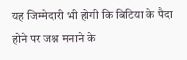यह जिम्मेदारी भी होगी कि बिटिया के पैदा होने पर जश्न मनाने के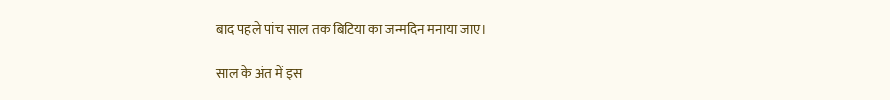बाद पहले पांच साल तक बिटिया का जन्मदिन मनाया जाए।

साल के अंत में इस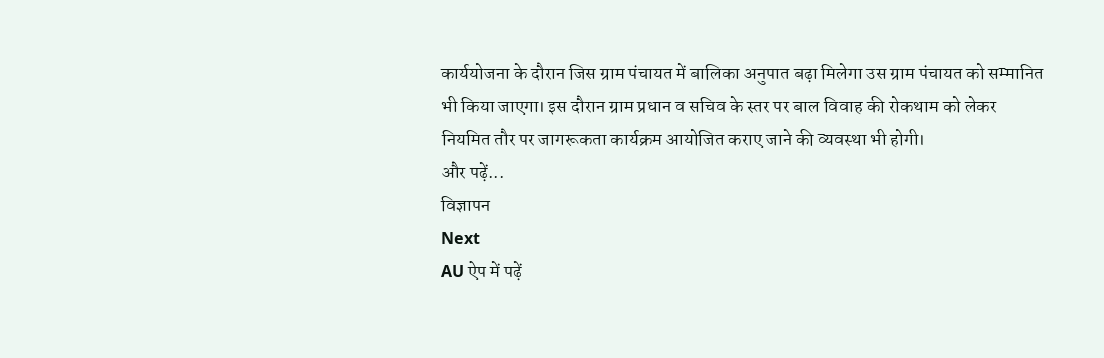कार्ययोजना के दौरान जिस ग्राम पंचायत में बालिका अनुपात बढ़ा मिलेगा उस ग्राम पंचायत को सम्मानित भी किया जाएगा। इस दौरान ग्राम प्रधान व सचिव के स्तर पर बाल विवाह की रोकथाम को लेकर नियमित तौर पर जागरूकता कार्यक्रम आयोजित कराए जाने की व्यवस्था भी होगी।
और पढ़ें...
विज्ञापन
Next
AU ऐप में पढ़ें